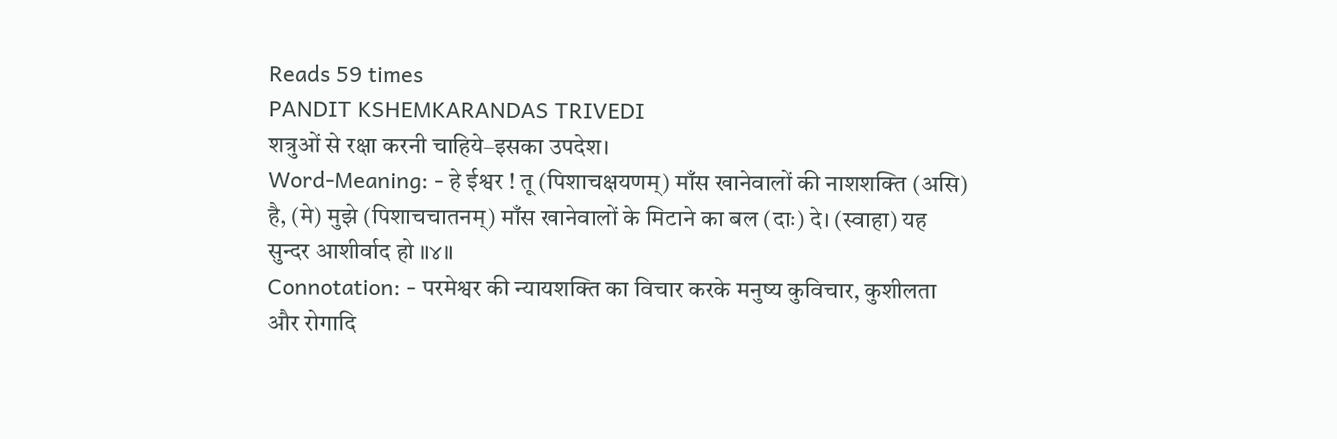Reads 59 times
PANDIT KSHEMKARANDAS TRIVEDI
शत्रुओं से रक्षा करनी चाहिये–इसका उपदेश।
Word-Meaning: - हे ईश्वर ! तू (पिशाचक्षयणम्) माँस खानेवालों की नाशशक्ति (असि) है, (मे) मुझे (पिशाचचातनम्) माँस खानेवालों के मिटाने का बल (दाः) दे। (स्वाहा) यह सुन्दर आशीर्वाद हो ॥४॥
Connotation: - परमेश्वर की न्यायशक्ति का विचार करके मनुष्य कुविचार, कुशीलता और रोगादि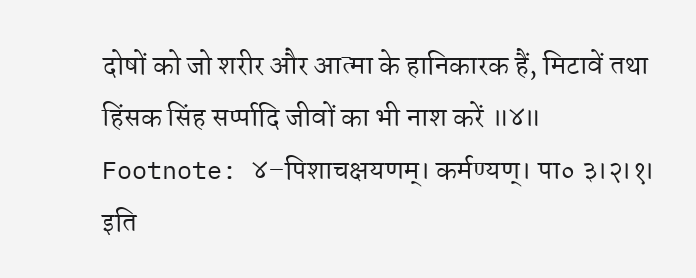दोषों को जो शरीर और आत्मा के हानिकारक हैं, मिटावें तथा हिंसक सिंह सर्प्पादि जीवों का भी नाश करें ॥४॥
Footnote: ४–पिशाचक्षयणम्। कर्मण्यण्। पा० ३।२।१। इति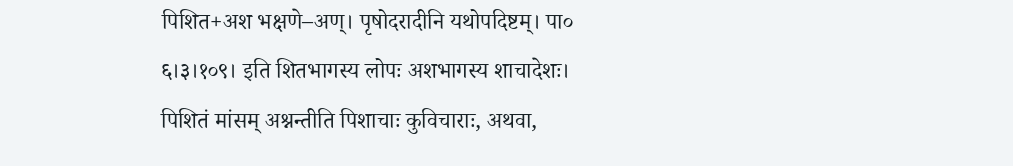पिशित+अश भक्षणे–अण्। पृषोदरादीनि यथोपदिष्टम्। पा० ६।३।१०९। इति शितभागस्य लोपः अशभागस्य शाचादेशः। पिशितं मांसम् अश्नन्तीति पिशाचाः कुविचाराः, अथवा,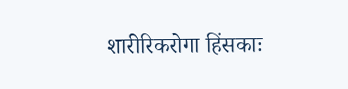शारीरिकरोगा हिंसकाः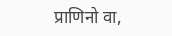प्राणिनो वा,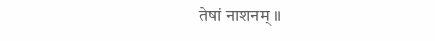तेषां नाशनम् ॥